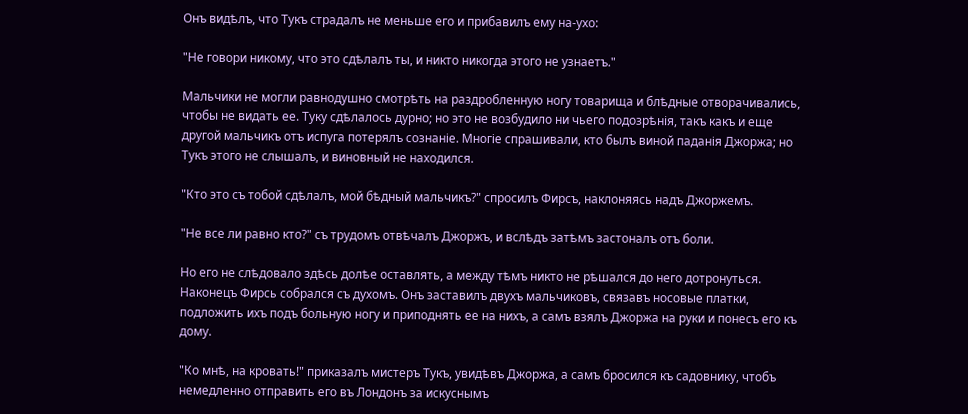Онъ видѣлъ, что Тукъ страдалъ не меньше его и прибавилъ ему на-ухо:

"Не говори никому, что это сдѣлалъ ты, и никто никогда этого не узнаетъ."

Мальчики не могли равнодушно смотрѣть на раздробленную ногу товарища и блѣдные отворачивались, чтобы не видать ее. Туку сдѣлалось дурно; но это не возбудило ни чьего подозрѣнія, такъ какъ и еще другой мальчикъ отъ испуга потерялъ сознаніе. Многіе спрашивали, кто былъ виной паданія Джоржа; но Тукъ этого не слышалъ, и виновный не находился.

"Кто это съ тобой сдѣлалъ, мой бѣдный мальчикъ?" спросилъ Фирсъ, наклоняясь надъ Джоржемъ.

"Не все ли равно кто?" съ трудомъ отвѣчалъ Джоржъ, и вслѣдъ затѣмъ застоналъ отъ боли.

Но его не слѣдовало здѣсь долѣе оставлять, а между тѣмъ никто не рѣшался до него дотронуться. Наконецъ Фирсь собрался съ духомъ. Онъ заставилъ двухъ мальчиковъ, связавъ носовые платки, подложить ихъ подъ больную ногу и приподнять ее на нихъ, а самъ взялъ Джоржа на руки и понесъ его къ дому.

"Ко мнѣ, на кровать!" приказалъ мистеръ Тукъ, увидѣвъ Джоржа, а самъ бросился къ садовнику, чтобъ немедленно отправить его въ Лондонъ за искуснымъ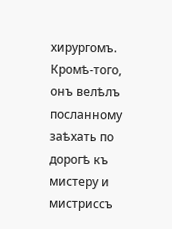хирургомъ. Кромѣ-того, онъ велѣлъ посланному заѣхать по дорогѣ къ мистеру и мистриссъ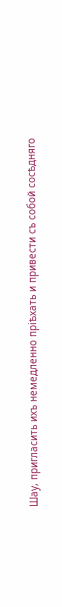Шау, пригласить ихъ немедленно пріѣхать и привести съ собой сосѣдняго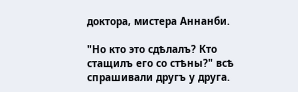доктора, мистера Аннанби.

"Но кто это сдѣлалъ? Кто стащилъ его со стѣны?" всѣ спрашивали другъ у друга.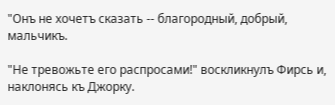"Онъ не хочетъ сказать -- благородный, добрый, мальчикъ.

"Не тревожьте его распросами!" воскликнулъ Фирсь и, наклонясь къ Джорку.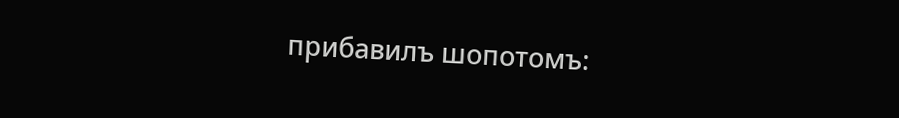прибавилъ шопотомъ: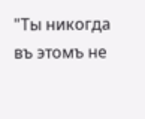"Ты никогда въ этомъ не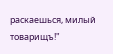раскаешься, милый товарищъ!"